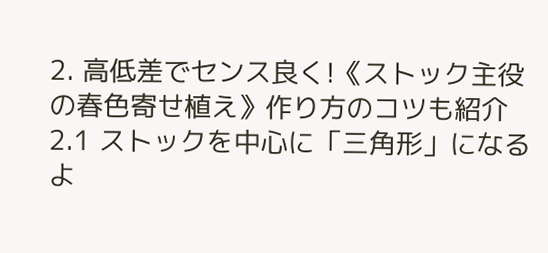2. 高低差でセンス良く!《ストック主役の春色寄せ植え》作り方のコツも紹介
2.1 ストックを中心に「三角形」になるよ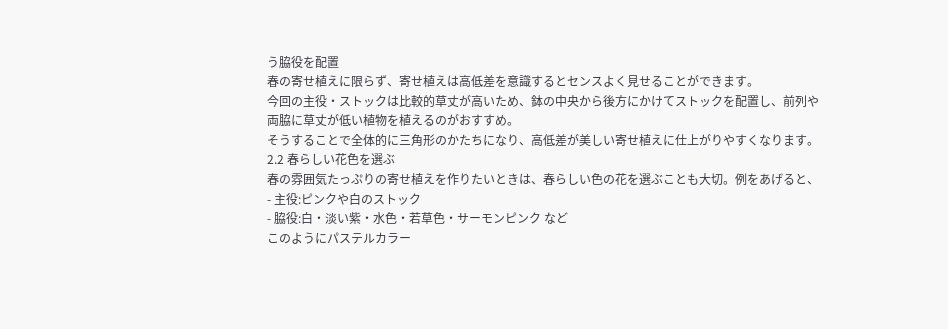う脇役を配置
春の寄せ植えに限らず、寄せ植えは高低差を意識するとセンスよく見せることができます。
今回の主役・ストックは比較的草丈が高いため、鉢の中央から後方にかけてストックを配置し、前列や両脇に草丈が低い植物を植えるのがおすすめ。
そうすることで全体的に三角形のかたちになり、高低差が美しい寄せ植えに仕上がりやすくなります。
2.2 春らしい花色を選ぶ
春の雰囲気たっぷりの寄せ植えを作りたいときは、春らしい色の花を選ぶことも大切。例をあげると、
- 主役:ピンクや白のストック
- 脇役:白・淡い紫・水色・若草色・サーモンピンク など
このようにパステルカラー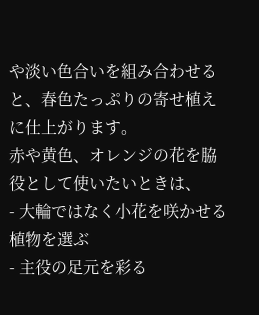や淡い色合いを組み合わせると、春色たっぷりの寄せ植えに仕上がります。
赤や黄色、オレンジの花を脇役として使いたいときは、
- 大輪ではなく小花を咲かせる植物を選ぶ
- 主役の足元を彩る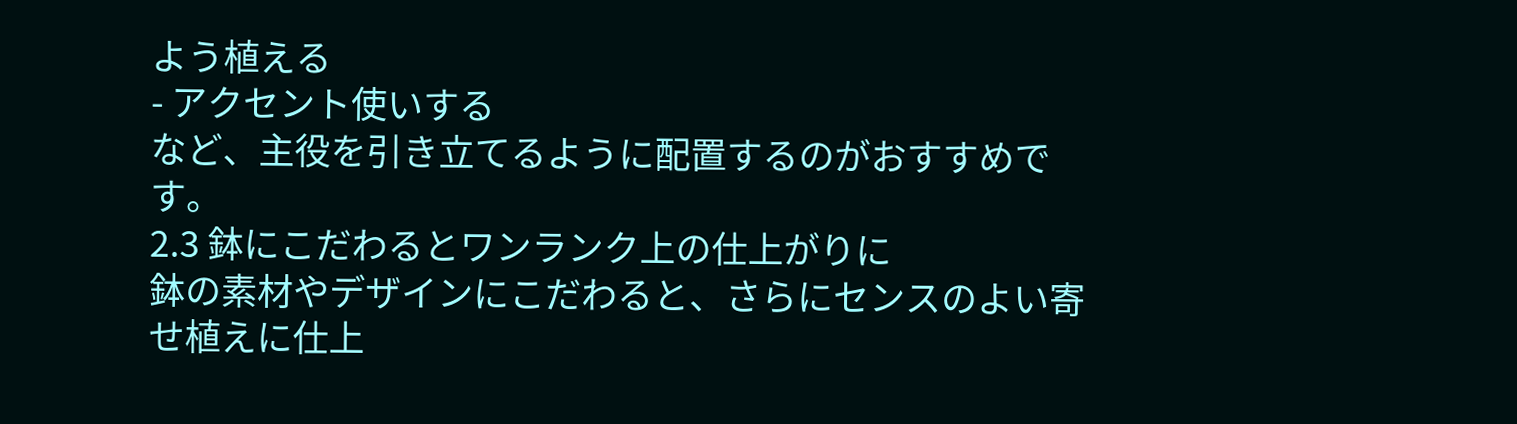よう植える
- アクセント使いする
など、主役を引き立てるように配置するのがおすすめです。
2.3 鉢にこだわるとワンランク上の仕上がりに
鉢の素材やデザインにこだわると、さらにセンスのよい寄せ植えに仕上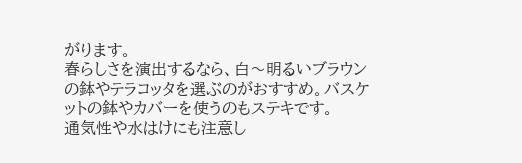がります。
春らしさを演出するなら、白〜明るいブラウンの鉢やテラコッタを選ぶのがおすすめ。バスケットの鉢やカバーを使うのもステキです。
通気性や水はけにも注意し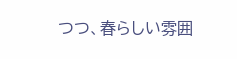つつ、春らしい雰囲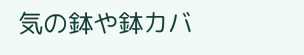気の鉢や鉢カバ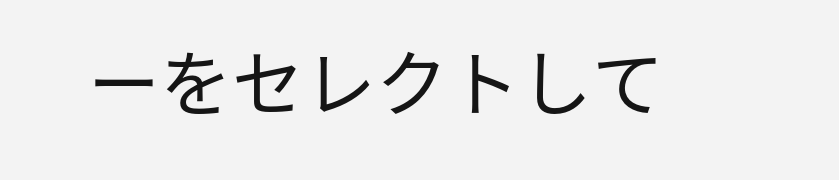ーをセレクトして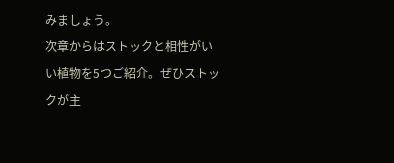みましょう。
次章からはストックと相性がいい植物を5つご紹介。ぜひストックが主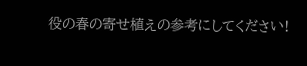役の春の寄せ植えの参考にしてください!